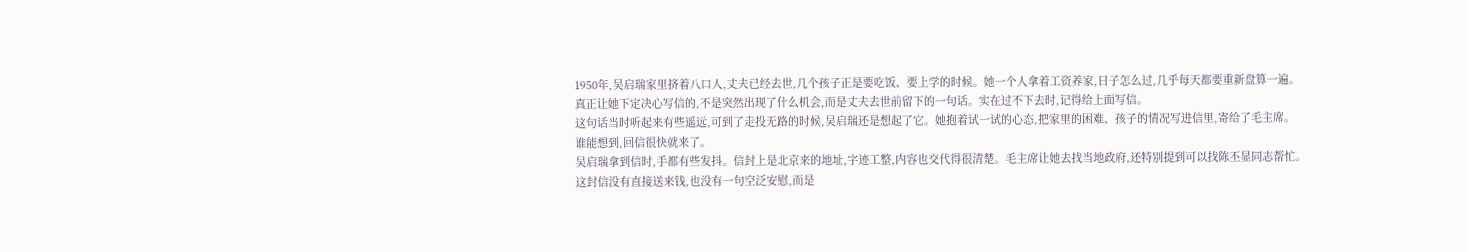1950年,吴启瑞家里挤着八口人,丈夫已经去世,几个孩子正是要吃饭、要上学的时候。她一个人拿着工资养家,日子怎么过,几乎每天都要重新盘算一遍。
真正让她下定决心写信的,不是突然出现了什么机会,而是丈夫去世前留下的一句话。实在过不下去时,记得给上面写信。
这句话当时听起来有些遥远,可到了走投无路的时候,吴启瑞还是想起了它。她抱着试一试的心态,把家里的困难、孩子的情况写进信里,寄给了毛主席。
谁能想到,回信很快就来了。
吴启瑞拿到信时,手都有些发抖。信封上是北京来的地址,字迹工整,内容也交代得很清楚。毛主席让她去找当地政府,还特别提到可以找陈丕显同志帮忙。
这封信没有直接送来钱,也没有一句空泛安慰,而是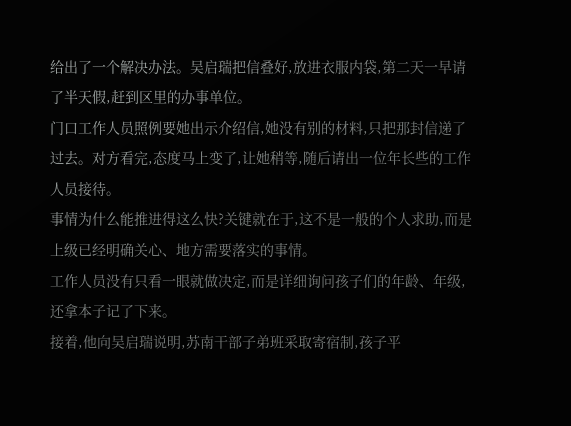给出了一个解决办法。吴启瑞把信叠好,放进衣服内袋,第二天一早请了半天假,赶到区里的办事单位。
门口工作人员照例要她出示介绍信,她没有别的材料,只把那封信递了过去。对方看完,态度马上变了,让她稍等,随后请出一位年长些的工作人员接待。
事情为什么能推进得这么快?关键就在于,这不是一般的个人求助,而是上级已经明确关心、地方需要落实的事情。
工作人员没有只看一眼就做决定,而是详细询问孩子们的年龄、年级,还拿本子记了下来。
接着,他向吴启瑞说明,苏南干部子弟班采取寄宿制,孩子平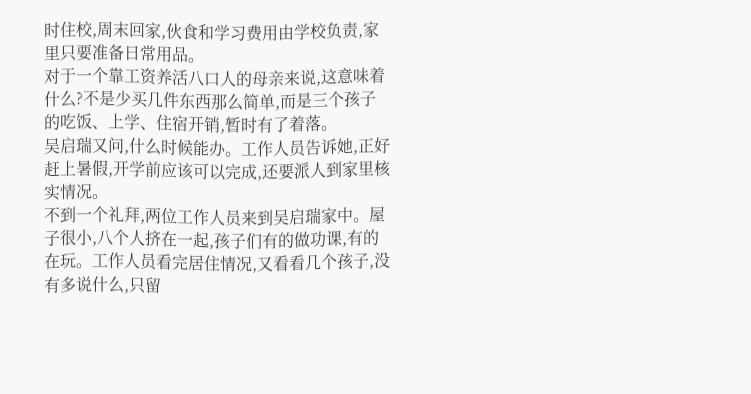时住校,周末回家,伙食和学习费用由学校负责,家里只要准备日常用品。
对于一个靠工资养活八口人的母亲来说,这意味着什么?不是少买几件东西那么简单,而是三个孩子的吃饭、上学、住宿开销,暂时有了着落。
吴启瑞又问,什么时候能办。工作人员告诉她,正好赶上暑假,开学前应该可以完成,还要派人到家里核实情况。
不到一个礼拜,两位工作人员来到吴启瑞家中。屋子很小,八个人挤在一起,孩子们有的做功课,有的在玩。工作人员看完居住情况,又看看几个孩子,没有多说什么,只留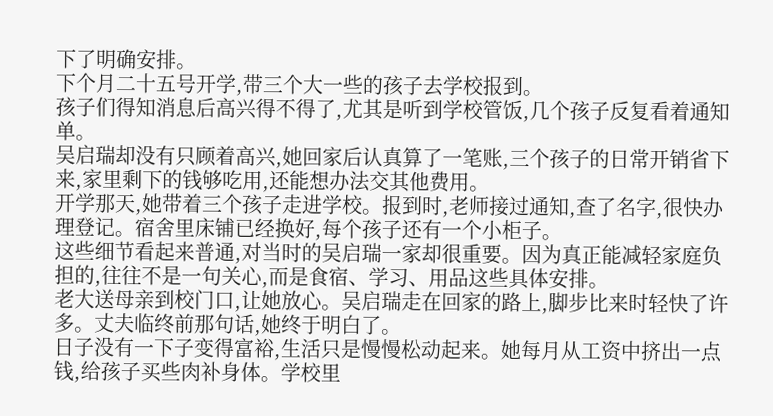下了明确安排。
下个月二十五号开学,带三个大一些的孩子去学校报到。
孩子们得知消息后高兴得不得了,尤其是听到学校管饭,几个孩子反复看着通知单。
吴启瑞却没有只顾着高兴,她回家后认真算了一笔账,三个孩子的日常开销省下来,家里剩下的钱够吃用,还能想办法交其他费用。
开学那天,她带着三个孩子走进学校。报到时,老师接过通知,查了名字,很快办理登记。宿舍里床铺已经换好,每个孩子还有一个小柜子。
这些细节看起来普通,对当时的吴启瑞一家却很重要。因为真正能减轻家庭负担的,往往不是一句关心,而是食宿、学习、用品这些具体安排。
老大送母亲到校门口,让她放心。吴启瑞走在回家的路上,脚步比来时轻快了许多。丈夫临终前那句话,她终于明白了。
日子没有一下子变得富裕,生活只是慢慢松动起来。她每月从工资中挤出一点钱,给孩子买些肉补身体。学校里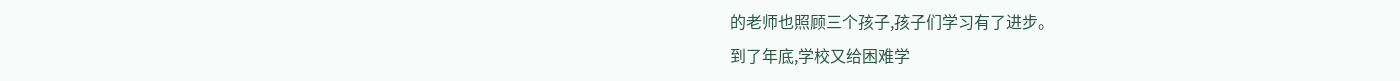的老师也照顾三个孩子,孩子们学习有了进步。
到了年底,学校又给困难学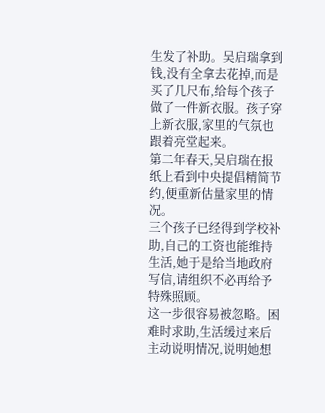生发了补助。吴启瑞拿到钱,没有全拿去花掉,而是买了几尺布,给每个孩子做了一件新衣服。孩子穿上新衣服,家里的气氛也跟着亮堂起来。
第二年春天,吴启瑞在报纸上看到中央提倡精简节约,便重新估量家里的情况。
三个孩子已经得到学校补助,自己的工资也能维持生活,她于是给当地政府写信,请组织不必再给予特殊照顾。
这一步很容易被忽略。困难时求助,生活缓过来后主动说明情况,说明她想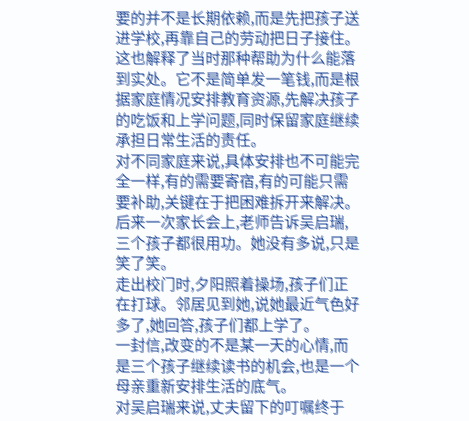要的并不是长期依赖,而是先把孩子送进学校,再靠自己的劳动把日子接住。
这也解释了当时那种帮助为什么能落到实处。它不是简单发一笔钱,而是根据家庭情况安排教育资源,先解决孩子的吃饭和上学问题,同时保留家庭继续承担日常生活的责任。
对不同家庭来说,具体安排也不可能完全一样,有的需要寄宿,有的可能只需要补助,关键在于把困难拆开来解决。
后来一次家长会上,老师告诉吴启瑞,三个孩子都很用功。她没有多说,只是笑了笑。
走出校门时,夕阳照着操场,孩子们正在打球。邻居见到她,说她最近气色好多了,她回答,孩子们都上学了。
一封信,改变的不是某一天的心情,而是三个孩子继续读书的机会,也是一个母亲重新安排生活的底气。
对吴启瑞来说,丈夫留下的叮嘱终于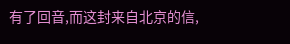有了回音,而这封来自北京的信,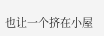也让一个挤在小屋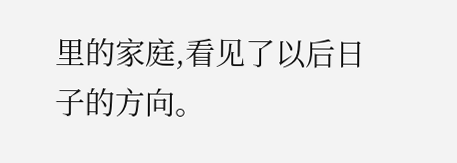里的家庭,看见了以后日子的方向。